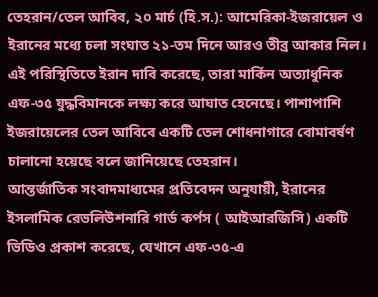তেহরান/তেল আবিব, ২০ মার্চ (হি.স.): আমেরিকা-ইজরায়েল ও ইরানের মধ্যে চলা সংঘাত ২১-তম দিনে আরও তীব্র আকার নিল। এই পরিস্থিতিতে ইরান দাবি করেছে, তারা মার্কিন অত্যাধুনিক এফ-৩৫ যুদ্ধবিমানকে লক্ষ্য করে আঘাত হেনেছে। পাশাপাশি ইজরায়েলের তেল আবিবে একটি তেল শোধনাগারে বোমাবর্ষণ চালানো হয়েছে বলে জানিয়েছে তেহরান।
আন্তর্জাতিক সংবাদমাধ্যমের প্রতিবেদন অনুযায়ী, ইরানের ইসলামিক রেভলিউশনারি গার্ড কর্পস ( আইআরজিসি) একটি ভিডিও প্রকাশ করেছে, যেখানে এফ-৩৫-এ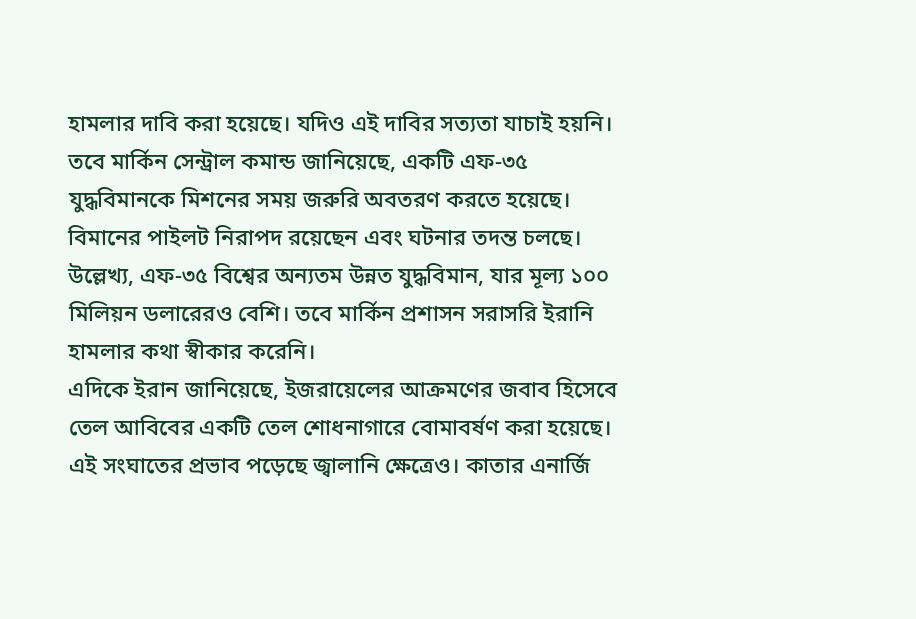হামলার দাবি করা হয়েছে। যদিও এই দাবির সত্যতা যাচাই হয়নি। তবে মার্কিন সেন্ট্রাল কমান্ড জানিয়েছে, একটি এফ-৩৫ যুদ্ধবিমানকে মিশনের সময় জরুরি অবতরণ করতে হয়েছে। বিমানের পাইলট নিরাপদ রয়েছেন এবং ঘটনার তদন্ত চলছে।
উল্লেখ্য, এফ-৩৫ বিশ্বের অন্যতম উন্নত যুদ্ধবিমান, যার মূল্য ১০০ মিলিয়ন ডলারেরও বেশি। তবে মার্কিন প্রশাসন সরাসরি ইরানি হামলার কথা স্বীকার করেনি।
এদিকে ইরান জানিয়েছে, ইজরায়েলের আক্রমণের জবাব হিসেবে তেল আবিবের একটি তেল শোধনাগারে বোমাবর্ষণ করা হয়েছে। এই সংঘাতের প্রভাব পড়েছে জ্বালানি ক্ষেত্রেও। কাতার এনার্জি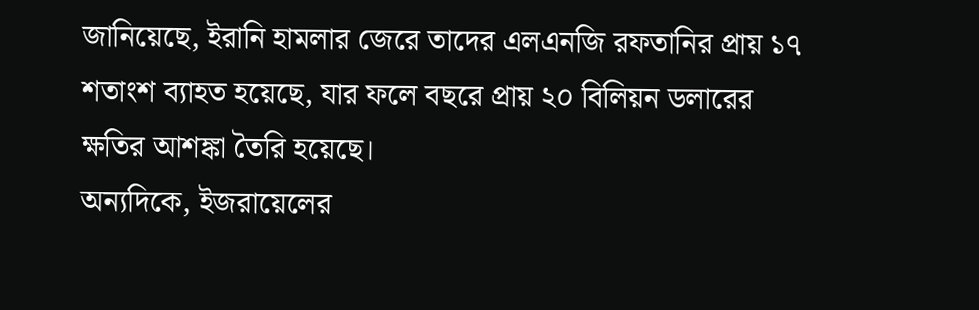জানিয়েছে, ইরানি হামলার জেরে তাদের এলএনজি রফতানির প্রায় ১৭ শতাংশ ব্যাহত হয়েছে, যার ফলে বছরে প্রায় ২০ বিলিয়ন ডলারের ক্ষতির আশঙ্কা তৈরি হয়েছে।
অন্যদিকে, ইজরায়েলের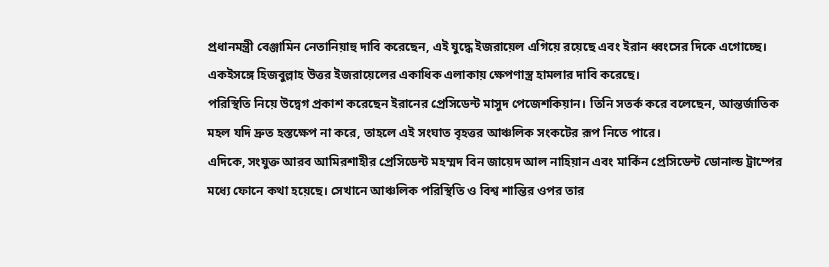প্রধানমন্ত্রী বেঞ্জামিন নেতানিয়াহু দাবি করেছেন, এই যুদ্ধে ইজরায়েল এগিয়ে রয়েছে এবং ইরান ধ্বংসের দিকে এগোচ্ছে। একইসঙ্গে হিজবুল্লাহ উত্তর ইজরায়েলের একাধিক এলাকায় ক্ষেপণাস্ত্র হামলার দাবি করেছে।
পরিস্থিতি নিয়ে উদ্বেগ প্রকাশ করেছেন ইরানের প্রেসিডেন্ট মাসুদ পেজেশকিয়ান। তিনি সতর্ক করে বলেছেন, আন্তর্জাতিক মহল যদি দ্রুত হস্তক্ষেপ না করে, তাহলে এই সংঘাত বৃহত্তর আঞ্চলিক সংকটের রূপ নিতে পারে।
এদিকে, সংযুক্ত আরব আমিরশাহীর প্রেসিডেন্ট মহম্মদ বিন জায়েদ আল নাহিয়ান এবং মার্কিন প্রেসিডেন্ট ডোনাল্ড ট্রাম্পের মধ্যে ফোনে কথা হয়েছে। সেখানে আঞ্চলিক পরিস্থিতি ও বিশ্ব শান্তির ওপর তার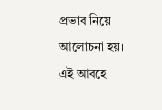প্রভাব নিয়ে আলোচনা হয়।
এই আবহে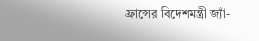ফ্রান্সের বিদেশমন্ত্রী জ্যাঁ-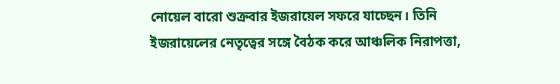নোয়েল বারো শুক্রবার ইজরায়েল সফরে যাচ্ছেন। তিনি ইজরায়েলের নেতৃত্বের সঙ্গে বৈঠক করে আঞ্চলিক নিরাপত্তা,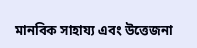মানবিক সাহায্য এবং উত্তেজনা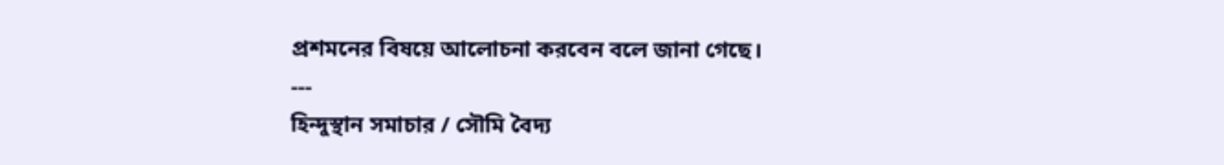প্রশমনের বিষয়ে আলোচনা করবেন বলে জানা গেছে।
---
হিন্দুস্থান সমাচার / সৌমি বৈদ্য